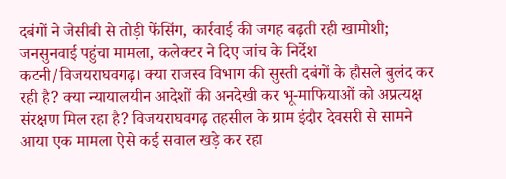दबंगों ने जेसीबी से तोड़ी फेंसिंग, कार्रवाई की जगह बढ़ती रही खामोशी; जनसुनवाई पहुंचा मामला, कलेक्टर ने दिए जांच के निर्देश
कटनी/विजयराघवगढ़। क्या राजस्व विभाग की सुस्ती दबंगों के हौसले बुलंद कर रही है? क्या न्यायालयीन आदेशों की अनदेखी कर भू-माफियाओं को अप्रत्यक्ष संरक्षण मिल रहा है? विजयराघवगढ़ तहसील के ग्राम इंदौर देवसरी से सामने आया एक मामला ऐसे कई सवाल खड़े कर रहा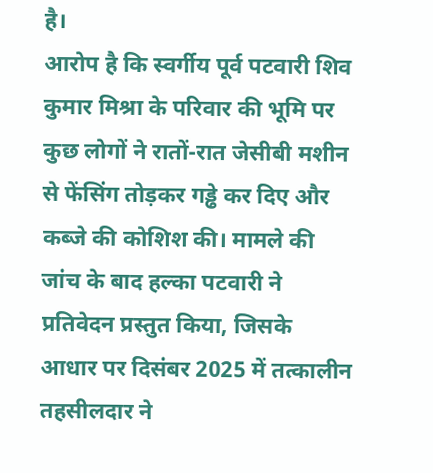है।
आरोप है कि स्वर्गीय पूर्व पटवारी शिव कुमार मिश्रा के परिवार की भूमि पर कुछ लोगों ने रातों-रात जेसीबी मशीन से फेंसिंग तोड़कर गड्ढे कर दिए और कब्जे की कोशिश की। मामले की जांच के बाद हल्का पटवारी ने प्रतिवेदन प्रस्तुत किया, जिसके आधार पर दिसंबर 2025 में तत्कालीन तहसीलदार ने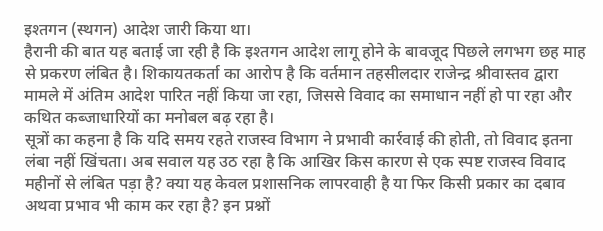इश्तगन (स्थगन) आदेश जारी किया था।
हैरानी की बात यह बताई जा रही है कि इश्तगन आदेश लागू होने के बावजूद पिछले लगभग छह माह से प्रकरण लंबित है। शिकायतकर्ता का आरोप है कि वर्तमान तहसीलदार राजेन्द्र श्रीवास्तव द्वारा मामले में अंतिम आदेश पारित नहीं किया जा रहा, जिससे विवाद का समाधान नहीं हो पा रहा और कथित कब्जाधारियों का मनोबल बढ़ रहा है।
सूत्रों का कहना है कि यदि समय रहते राजस्व विभाग ने प्रभावी कार्रवाई की होती, तो विवाद इतना लंबा नहीं खिंचता। अब सवाल यह उठ रहा है कि आखिर किस कारण से एक स्पष्ट राजस्व विवाद महीनों से लंबित पड़ा है? क्या यह केवल प्रशासनिक लापरवाही है या फिर किसी प्रकार का दबाव अथवा प्रभाव भी काम कर रहा है? इन प्रश्नों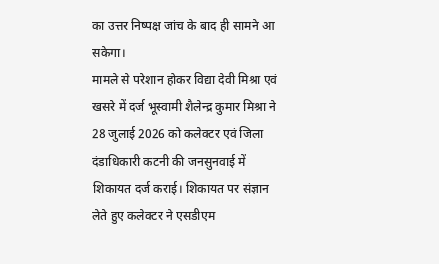का उत्तर निष्पक्ष जांच के बाद ही सामने आ सकेगा।
मामले से परेशान होकर विद्या देवी मिश्रा एवं खसरे में दर्ज भूस्वामी शैलेन्द्र कुमार मिश्रा ने 28 जुलाई 2026 को कलेक्टर एवं जिला दंडाधिकारी कटनी की जनसुनवाई में शिकायत दर्ज कराई। शिकायत पर संज्ञान लेते हुए कलेक्टर ने एसडीएम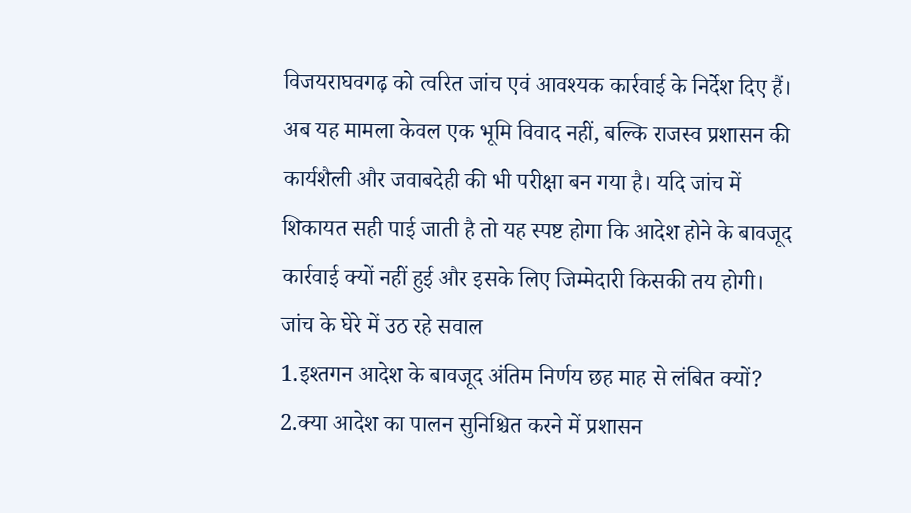विजयराघवगढ़ को त्वरित जांच एवं आवश्यक कार्रवाई के निर्देश दिए हैं।
अब यह मामला केवल एक भूमि विवाद नहीं, बल्कि राजस्व प्रशासन की कार्यशैली और जवाबदेही की भी परीक्षा बन गया है। यदि जांच में शिकायत सही पाई जाती है तो यह स्पष्ट होगा कि आदेश होने के बावजूद कार्रवाई क्यों नहीं हुई और इसके लिए जिम्मेदारी किसकी तय होगी।
जांच के घेरे में उठ रहे सवाल
1.इश्तगन आदेश के बावजूद अंतिम निर्णय छह माह से लंबित क्यों?
2.क्या आदेश का पालन सुनिश्चित करने में प्रशासन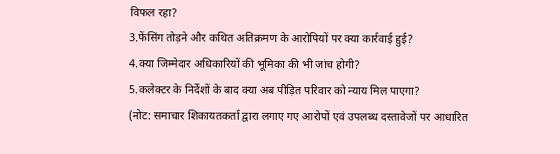विफल रहा?
3.फेंसिंग तोड़ने और कथित अतिक्रमण के आरोपियों पर क्या कार्रवाई हुई?
4.क्या जिम्मेदार अधिकारियों की भूमिका की भी जांच होगी?
5.कलेक्टर के निर्देशों के बाद क्या अब पीड़ित परिवार को न्याय मिल पाएगा?
(नोट: समाचार शिकायतकर्ता द्वारा लगाए गए आरोपों एवं उपलब्ध दस्तावेजों पर आधारित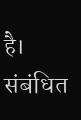है। संबंधित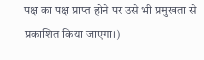पक्ष का पक्ष प्राप्त होने पर उसे भी प्रमुखता से प्रकाशित किया जाएगा।)